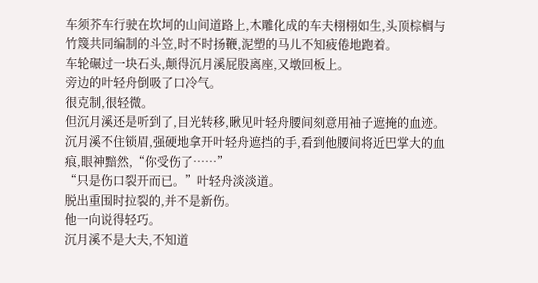车须芥车行驶在坎坷的山间道路上,木雕化成的车夫栩栩如生,头顶棕榈与竹篾共同编制的斗笠,时不时扬鞭,泥塑的马儿不知疲倦地跑着。
车轮碾过一块石头,颠得沉月溪屁股离座,又墩回板上。
旁边的叶轻舟倒吸了口冷气。
很克制,很轻微。
但沉月溪还是听到了,目光转移,瞅见叶轻舟腰间刻意用袖子遮掩的血迹。
沉月溪不住锁眉,强硬地拿开叶轻舟遮挡的手,看到他腰间将近巴掌大的血痕,眼神黯然,“你受伤了……”
“只是伤口裂开而已。”叶轻舟淡淡道。
脱出重围时拉裂的,并不是新伤。
他一向说得轻巧。
沉月溪不是大夫,不知道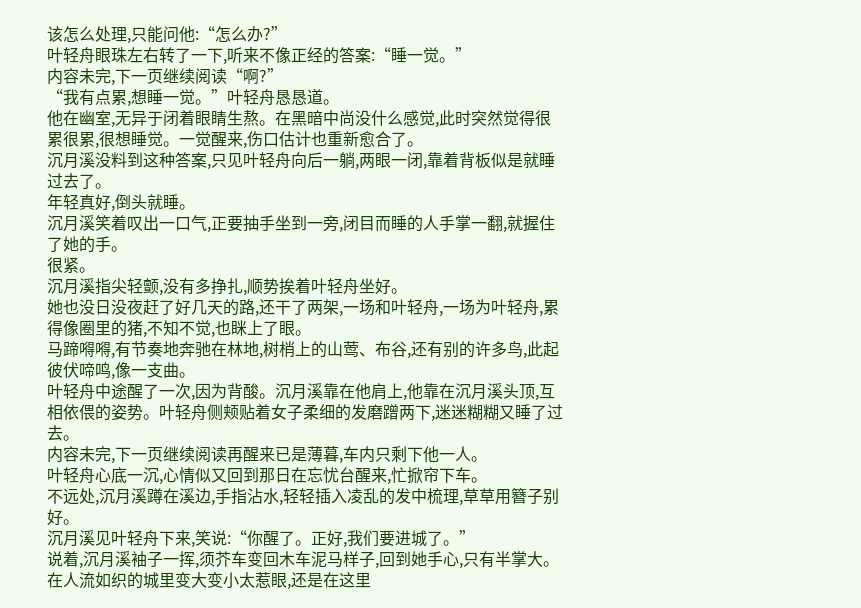该怎么处理,只能问他:“怎么办?”
叶轻舟眼珠左右转了一下,听来不像正经的答案:“睡一觉。”
内容未完,下一页继续阅读“啊?”
“我有点累,想睡一觉。”叶轻舟恳恳道。
他在幽室,无异于闭着眼睛生熬。在黑暗中尚没什么感觉,此时突然觉得很累很累,很想睡觉。一觉醒来,伤口估计也重新愈合了。
沉月溪没料到这种答案,只见叶轻舟向后一躺,两眼一闭,靠着背板似是就睡过去了。
年轻真好,倒头就睡。
沉月溪笑着叹出一口气,正要抽手坐到一旁,闭目而睡的人手掌一翻,就握住了她的手。
很紧。
沉月溪指尖轻颤,没有多挣扎,顺势挨着叶轻舟坐好。
她也没日没夜赶了好几天的路,还干了两架,一场和叶轻舟,一场为叶轻舟,累得像圈里的猪,不知不觉,也眯上了眼。
马蹄嘚嘚,有节奏地奔驰在林地,树梢上的山莺、布谷,还有别的许多鸟,此起彼伏啼鸣,像一支曲。
叶轻舟中途醒了一次,因为背酸。沉月溪靠在他肩上,他靠在沉月溪头顶,互相依偎的姿势。叶轻舟侧颊贴着女子柔细的发磨蹭两下,迷迷糊糊又睡了过去。
内容未完,下一页继续阅读再醒来已是薄暮,车内只剩下他一人。
叶轻舟心底一沉,心情似又回到那日在忘忧台醒来,忙掀帘下车。
不远处,沉月溪蹲在溪边,手指沾水,轻轻插入凌乱的发中梳理,草草用簪子别好。
沉月溪见叶轻舟下来,笑说:“你醒了。正好,我们要进城了。”
说着,沉月溪袖子一挥,须芥车变回木车泥马样子,回到她手心,只有半掌大。
在人流如织的城里变大变小太惹眼,还是在这里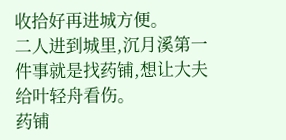收拾好再进城方便。
二人进到城里,沉月溪第一件事就是找药铺,想让大夫给叶轻舟看伤。
药铺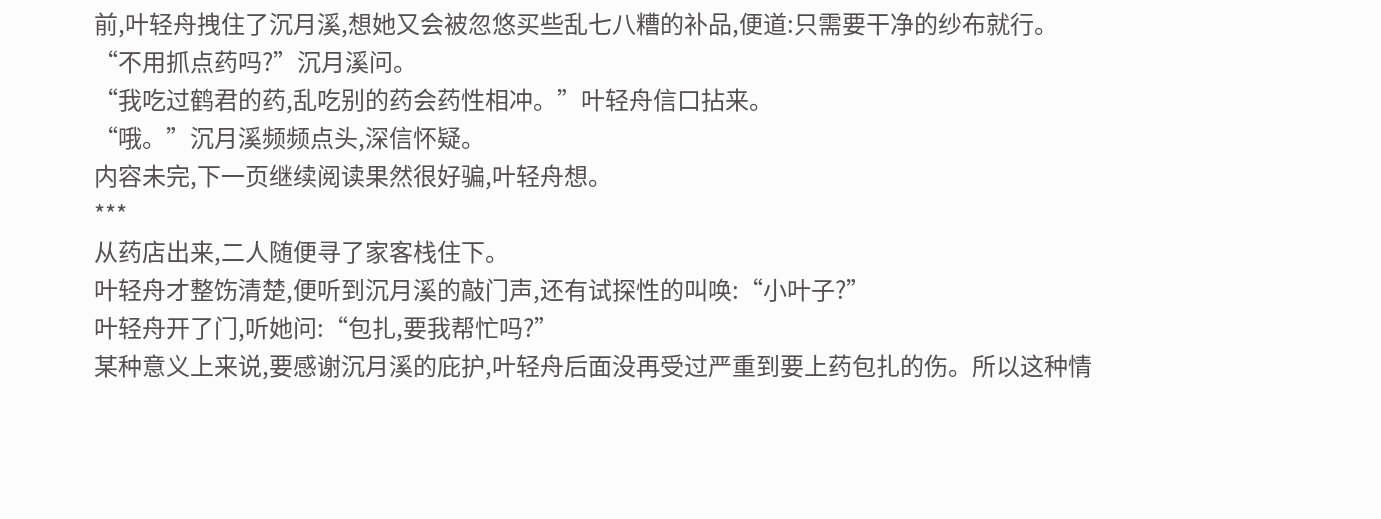前,叶轻舟拽住了沉月溪,想她又会被忽悠买些乱七八糟的补品,便道:只需要干净的纱布就行。
“不用抓点药吗?”沉月溪问。
“我吃过鹤君的药,乱吃别的药会药性相冲。”叶轻舟信口拈来。
“哦。”沉月溪频频点头,深信怀疑。
内容未完,下一页继续阅读果然很好骗,叶轻舟想。
***
从药店出来,二人随便寻了家客栈住下。
叶轻舟才整饬清楚,便听到沉月溪的敲门声,还有试探性的叫唤:“小叶子?”
叶轻舟开了门,听她问:“包扎,要我帮忙吗?”
某种意义上来说,要感谢沉月溪的庇护,叶轻舟后面没再受过严重到要上药包扎的伤。所以这种情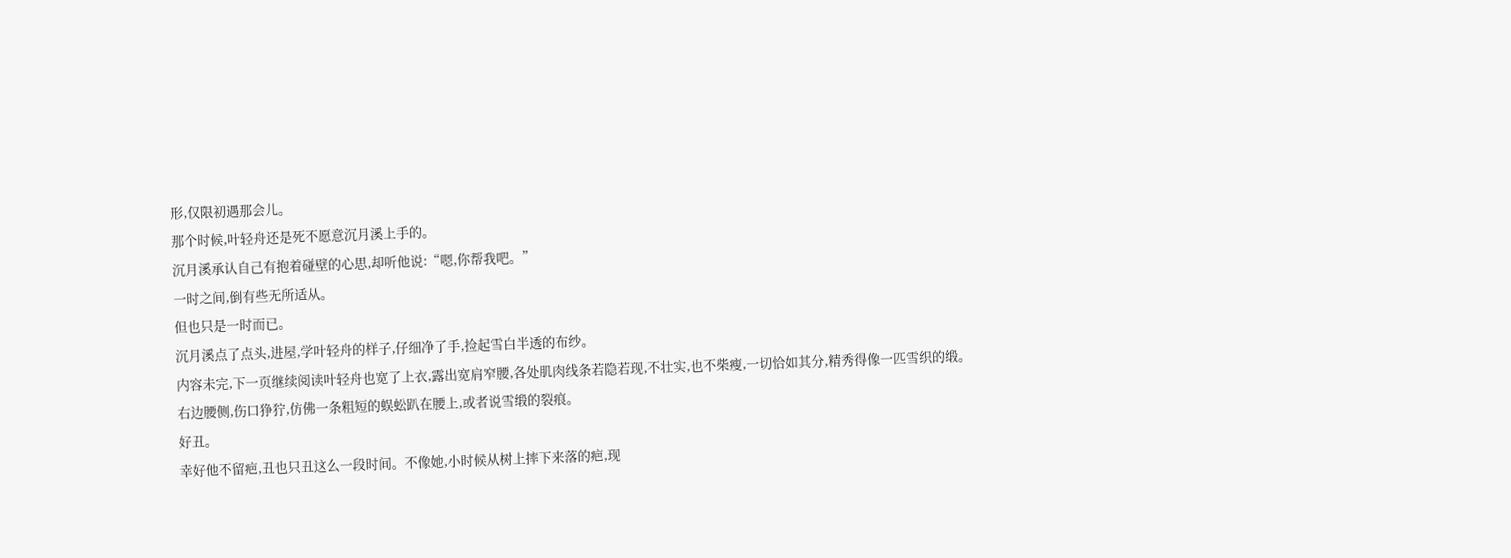形,仅限初遇那会儿。
那个时候,叶轻舟还是死不愿意沉月溪上手的。
沉月溪承认自己有抱着碰壁的心思,却听他说:“嗯,你帮我吧。”
一时之间,倒有些无所适从。
但也只是一时而已。
沉月溪点了点头,进屋,学叶轻舟的样子,仔细净了手,捡起雪白半透的布纱。
内容未完,下一页继续阅读叶轻舟也宽了上衣,露出宽肩窄腰,各处肌肉线条若隐若现,不壮实,也不柴瘦,一切恰如其分,精秀得像一匹雪织的缎。
右边腰侧,伤口狰狞,仿佛一条粗短的蜈蚣趴在腰上,或者说雪缎的裂痕。
好丑。
幸好他不留疤,丑也只丑这么一段时间。不像她,小时候从树上摔下来落的疤,现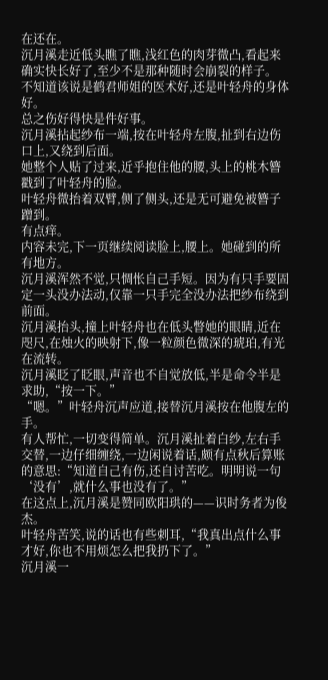在还在。
沉月溪走近低头瞧了瞧,浅红色的肉芽微凸,看起来确实快长好了,至少不是那种随时会崩裂的样子。
不知道该说是鹤君师姐的医术好,还是叶轻舟的身体好。
总之伤好得快是件好事。
沉月溪拈起纱布一端,按在叶轻舟左腹,扯到右边伤口上,又绕到后面。
她整个人贴了过来,近乎抱住他的腰,头上的桃木簪戳到了叶轻舟的脸。
叶轻舟微抬着双臂,侧了侧头,还是无可避免被簪子蹭到。
有点痒。
内容未完,下一页继续阅读脸上,腰上。她碰到的所有地方。
沉月溪浑然不觉,只惆怅自己手短。因为有只手要固定一头没办法动,仅靠一只手完全没办法把纱布绕到前面。
沉月溪抬头,撞上叶轻舟也在低头瞥她的眼睛,近在咫尺,在烛火的映射下,像一粒颜色微深的琥珀,有光在流转。
沉月溪眨了眨眼,声音也不自觉放低,半是命令半是求助,“按一下。”
“嗯。”叶轻舟沉声应道,接替沉月溪按在他腹左的手。
有人帮忙,一切变得简单。沉月溪扯着白纱,左右手交替,一边仔细缠绕,一边闲说着话,颇有点秋后算账的意思:“知道自己有伤,还自讨苦吃。明明说一句‘没有’,就什么事也没有了。”
在这点上,沉月溪是赞同欧阳珙的——识时务者为俊杰。
叶轻舟苦笑,说的话也有些刺耳,“我真出点什么事才好,你也不用烦怎么把我扔下了。”
沉月溪一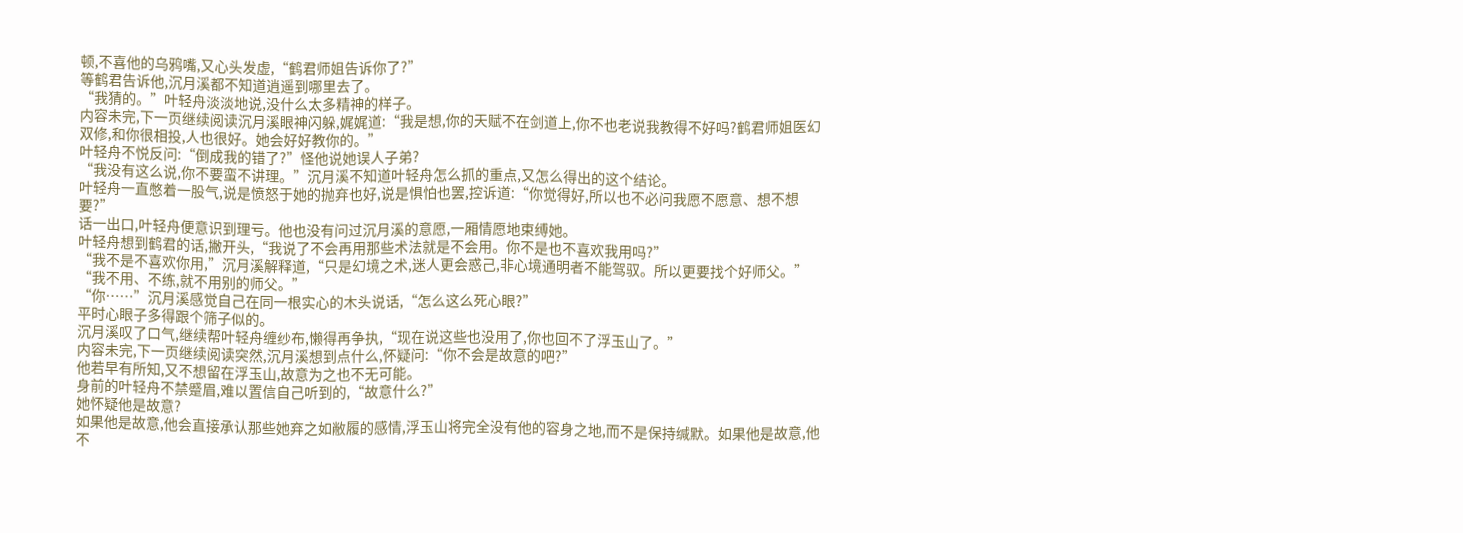顿,不喜他的乌鸦嘴,又心头发虚,“鹤君师姐告诉你了?”
等鹤君告诉他,沉月溪都不知道逍遥到哪里去了。
“我猜的。”叶轻舟淡淡地说,没什么太多精神的样子。
内容未完,下一页继续阅读沉月溪眼神闪躲,娓娓道:“我是想,你的天赋不在剑道上,你不也老说我教得不好吗?鹤君师姐医幻双修,和你很相投,人也很好。她会好好教你的。”
叶轻舟不悦反问:“倒成我的错了?”怪他说她误人子弟?
“我没有这么说,你不要蛮不讲理。”沉月溪不知道叶轻舟怎么抓的重点,又怎么得出的这个结论。
叶轻舟一直憋着一股气,说是愤怒于她的抛弃也好,说是惧怕也罢,控诉道:“你觉得好,所以也不必问我愿不愿意、想不想要?”
话一出口,叶轻舟便意识到理亏。他也没有问过沉月溪的意愿,一厢情愿地束缚她。
叶轻舟想到鹤君的话,撇开头,“我说了不会再用那些术法就是不会用。你不是也不喜欢我用吗?”
“我不是不喜欢你用,”沉月溪解释道,“只是幻境之术,迷人更会惑己,非心境通明者不能驾驭。所以更要找个好师父。”
“我不用、不练,就不用别的师父。”
“你……”沉月溪感觉自己在同一根实心的木头说话,“怎么这么死心眼?”
平时心眼子多得跟个筛子似的。
沉月溪叹了口气,继续帮叶轻舟缠纱布,懒得再争执,“现在说这些也没用了,你也回不了浮玉山了。”
内容未完,下一页继续阅读突然,沉月溪想到点什么,怀疑问:“你不会是故意的吧?”
他若早有所知,又不想留在浮玉山,故意为之也不无可能。
身前的叶轻舟不禁蹙眉,难以置信自己听到的,“故意什么?”
她怀疑他是故意?
如果他是故意,他会直接承认那些她弃之如敝履的感情,浮玉山将完全没有他的容身之地,而不是保持缄默。如果他是故意,他不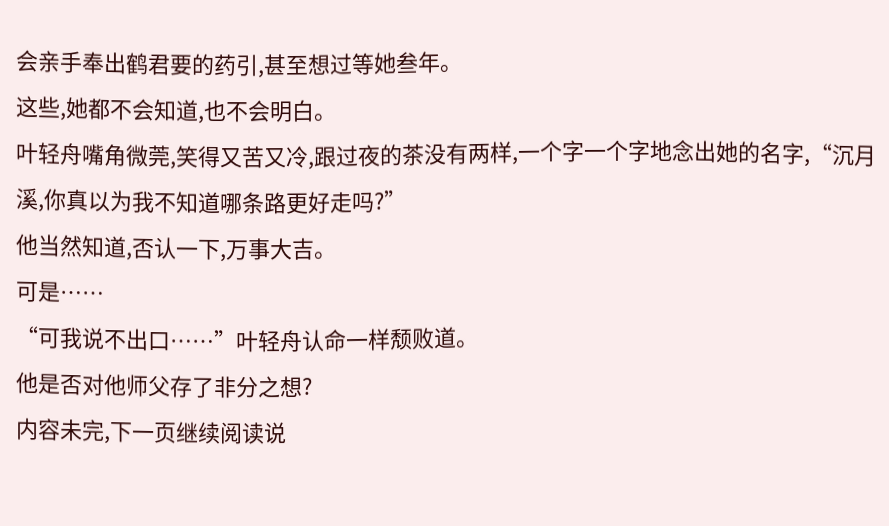会亲手奉出鹤君要的药引,甚至想过等她叁年。
这些,她都不会知道,也不会明白。
叶轻舟嘴角微莞,笑得又苦又冷,跟过夜的茶没有两样,一个字一个字地念出她的名字,“沉月溪,你真以为我不知道哪条路更好走吗?”
他当然知道,否认一下,万事大吉。
可是……
“可我说不出口……”叶轻舟认命一样颓败道。
他是否对他师父存了非分之想?
内容未完,下一页继续阅读说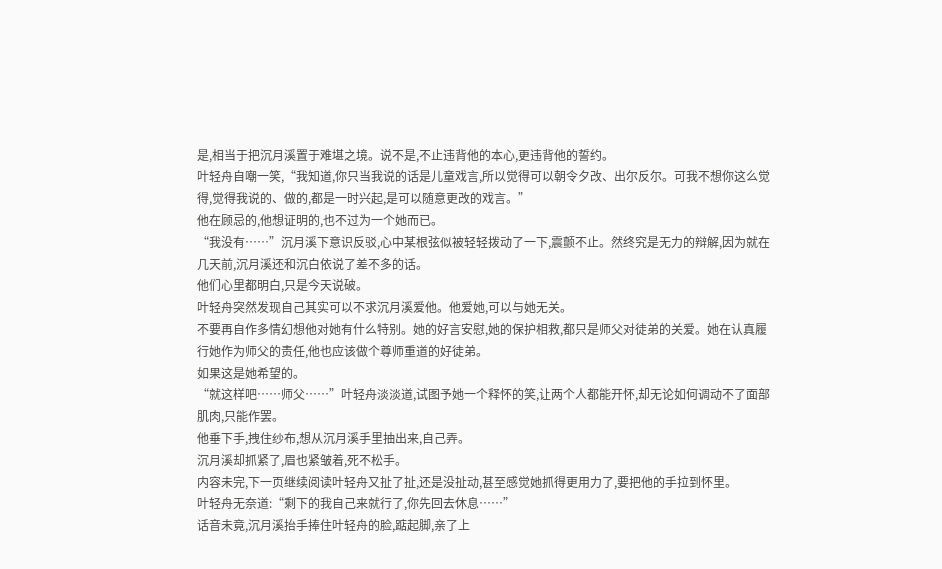是,相当于把沉月溪置于难堪之境。说不是,不止违背他的本心,更违背他的誓约。
叶轻舟自嘲一笑,“我知道,你只当我说的话是儿童戏言,所以觉得可以朝令夕改、出尔反尔。可我不想你这么觉得,觉得我说的、做的,都是一时兴起,是可以随意更改的戏言。”
他在顾忌的,他想证明的,也不过为一个她而已。
“我没有……”沉月溪下意识反驳,心中某根弦似被轻轻拨动了一下,震颤不止。然终究是无力的辩解,因为就在几天前,沉月溪还和沉白依说了差不多的话。
他们心里都明白,只是今天说破。
叶轻舟突然发现自己其实可以不求沉月溪爱他。他爱她,可以与她无关。
不要再自作多情幻想他对她有什么特别。她的好言安慰,她的保护相救,都只是师父对徒弟的关爱。她在认真履行她作为师父的责任,他也应该做个尊师重道的好徒弟。
如果这是她希望的。
“就这样吧……师父……”叶轻舟淡淡道,试图予她一个释怀的笑,让两个人都能开怀,却无论如何调动不了面部肌肉,只能作罢。
他垂下手,拽住纱布,想从沉月溪手里抽出来,自己弄。
沉月溪却抓紧了,眉也紧皱着,死不松手。
内容未完,下一页继续阅读叶轻舟又扯了扯,还是没扯动,甚至感觉她抓得更用力了,要把他的手拉到怀里。
叶轻舟无奈道:“剩下的我自己来就行了,你先回去休息……”
话音未竟,沉月溪抬手捧住叶轻舟的脸,踮起脚,亲了上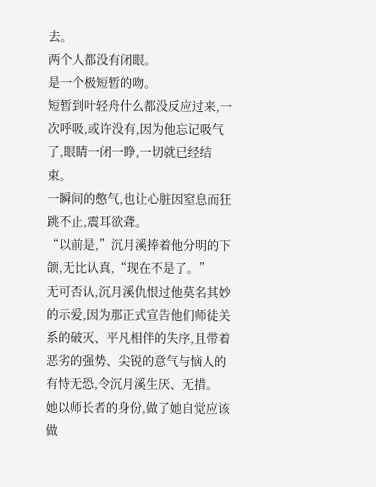去。
两个人都没有闭眼。
是一个极短暂的吻。
短暂到叶轻舟什么都没反应过来,一次呼吸,或许没有,因为他忘记吸气了,眼睛一闭一睁,一切就已经结束。
一瞬间的憋气,也让心脏因窒息而狂跳不止,震耳欲聋。
“以前是,”沉月溪捧着他分明的下颌,无比认真,“现在不是了。”
无可否认,沉月溪仇恨过他莫名其妙的示爱,因为那正式宣告他们师徒关系的破灭、平凡相伴的失序,且带着恶劣的强势、尖锐的意气与恼人的有恃无恐,令沉月溪生厌、无措。
她以师长者的身份,做了她自觉应该做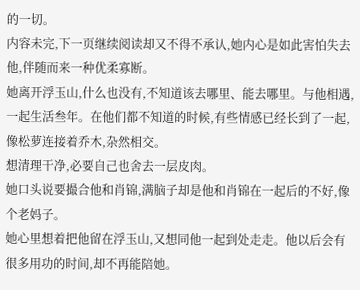的一切。
内容未完,下一页继续阅读却又不得不承认,她内心是如此害怕失去他,伴随而来一种优柔寡断。
她离开浮玉山,什么也没有,不知道该去哪里、能去哪里。与他相遇,一起生活叁年。在他们都不知道的时候,有些情感已经长到了一起,像松萝连接着乔木,杂然相交。
想清理干净,必要自己也舍去一层皮肉。
她口头说要撮合他和肖锦,满脑子却是他和肖锦在一起后的不好,像个老妈子。
她心里想着把他留在浮玉山,又想同他一起到处走走。他以后会有很多用功的时间,却不再能陪她。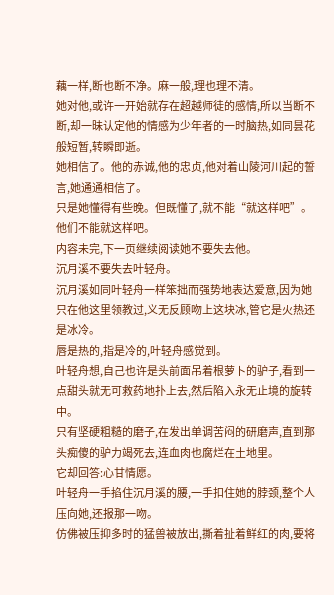藕一样,断也断不净。麻一般,理也理不清。
她对他,或许一开始就存在超越师徒的感情,所以当断不断,却一昧认定他的情感为少年者的一时脑热,如同昙花般短暂,转瞬即逝。
她相信了。他的赤诚,他的忠贞,他对着山陵河川起的誓言,她通通相信了。
只是她懂得有些晚。但既懂了,就不能“就这样吧”。
他们不能就这样吧。
内容未完,下一页继续阅读她不要失去他。
沉月溪不要失去叶轻舟。
沉月溪如同叶轻舟一样笨拙而强势地表达爱意,因为她只在他这里领教过,义无反顾吻上这块冰,管它是火热还是冰冷。
唇是热的,指是冷的,叶轻舟感觉到。
叶轻舟想,自己也许是头前面吊着根萝卜的驴子,看到一点甜头就无可救药地扑上去,然后陷入永无止境的旋转中。
只有坚硬粗糙的磨子,在发出单调苦闷的研磨声,直到那头痴傻的驴力竭死去,连血肉也腐烂在土地里。
它却回答:心甘情愿。
叶轻舟一手掐住沉月溪的腰,一手扣住她的脖颈,整个人压向她,还报那一吻。
仿佛被压抑多时的猛兽被放出,撕着扯着鲜红的肉,要将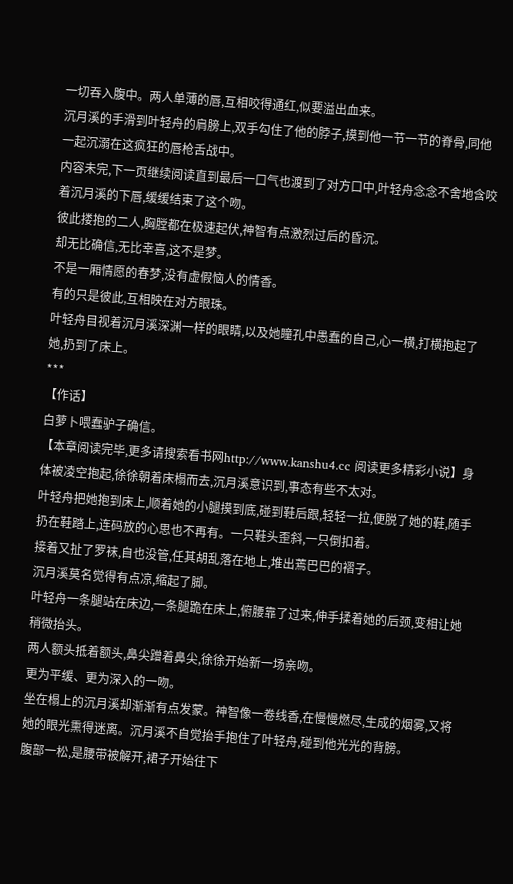一切吞入腹中。两人单薄的唇,互相咬得通红,似要溢出血来。
沉月溪的手滑到叶轻舟的肩膀上,双手勾住了他的脖子,摸到他一节一节的脊骨,同他一起沉溺在这疯狂的唇枪舌战中。
内容未完,下一页继续阅读直到最后一口气也渡到了对方口中,叶轻舟念念不舍地含咬着沉月溪的下唇,缓缓结束了这个吻。
彼此搂抱的二人,胸膛都在极速起伏,神智有点激烈过后的昏沉。
却无比确信,无比幸喜,这不是梦。
不是一厢情愿的春梦,没有虚假恼人的情香。
有的只是彼此,互相映在对方眼珠。
叶轻舟目视着沉月溪深渊一样的眼睛,以及她瞳孔中愚蠢的自己,心一横,打横抱起了她,扔到了床上。
***
【作话】
白萝卜喂蠢驴子确信。
【本章阅读完毕,更多请搜索看书网http://www.kanshu4.cc 阅读更多精彩小说】身体被凌空抱起,徐徐朝着床榻而去,沉月溪意识到,事态有些不太对。
叶轻舟把她抱到床上,顺着她的小腿摸到底,碰到鞋后跟,轻轻一拉,便脱了她的鞋,随手扔在鞋踏上,连码放的心思也不再有。一只鞋头歪斜,一只倒扣着。
接着又扯了罗袜,自也没管,任其胡乱落在地上,堆出蔫巴巴的褶子。
沉月溪莫名觉得有点凉,缩起了脚。
叶轻舟一条腿站在床边,一条腿跪在床上,俯腰靠了过来,伸手揉着她的后颈,变相让她稍微抬头。
两人额头抵着额头,鼻尖蹭着鼻尖,徐徐开始新一场亲吻。
更为平缓、更为深入的一吻。
坐在榻上的沉月溪却渐渐有点发蒙。神智像一卷线香,在慢慢燃尽,生成的烟雾,又将她的眼光熏得迷离。沉月溪不自觉抬手抱住了叶轻舟,碰到他光光的背膀。
腹部一松,是腰带被解开,裙子开始往下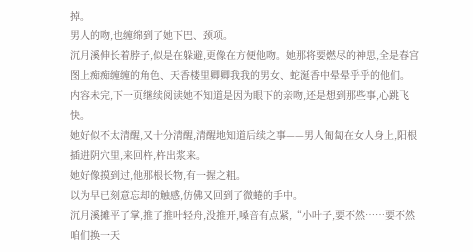掉。
男人的吻,也缠绵到了她下巴、颈项。
沉月溪伸长着脖子,似是在躲避,更像在方便他吻。她那将要燃尽的神思,全是春宫图上痴痴缠缠的角色、天香楼里卿卿我我的男女、蛇涎香中晕晕乎乎的他们。
内容未完,下一页继续阅读她不知道是因为眼下的亲吻,还是想到那些事,心跳飞快。
她好似不太清醒,又十分清醒,清醒地知道后续之事——男人匍匐在女人身上,阳根插进阴穴里,来回杵,杵出浆来。
她好像摸到过,他那根长物,有一握之粗。
以为早已刻意忘却的触感,仿佛又回到了微蜷的手中。
沉月溪摊平了掌,推了推叶轻舟,没推开,嗓音有点紧,“小叶子,要不然……要不然咱们换一天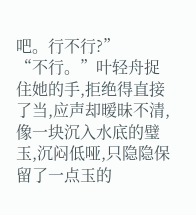吧。行不行?”
“不行。”叶轻舟捉住她的手,拒绝得直接了当,应声却暧昧不清,像一块沉入水底的璧玉,沉闷低哑,只隐隐保留了一点玉的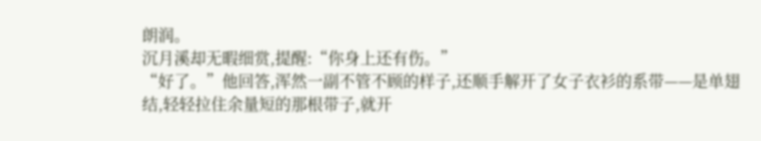朗润。
沉月溪却无暇细赏,提醒:“你身上还有伤。”
“好了。”他回答,浑然一副不管不顾的样子,还顺手解开了女子衣衫的系带——是单翅结,轻轻拉住余量短的那根带子,就开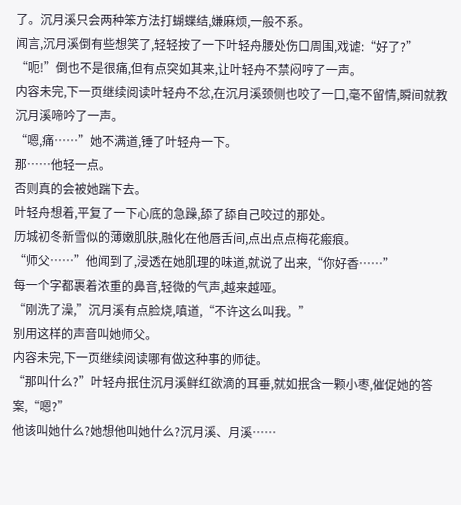了。沉月溪只会两种笨方法打蝴蝶结,嫌麻烦,一般不系。
闻言,沉月溪倒有些想笑了,轻轻按了一下叶轻舟腰处伤口周围,戏谑:“好了?”
“呃!”倒也不是很痛,但有点突如其来,让叶轻舟不禁闷哼了一声。
内容未完,下一页继续阅读叶轻舟不忿,在沉月溪颈侧也咬了一口,毫不留情,瞬间就教沉月溪啼吟了一声。
“嗯,痛……”她不满道,锤了叶轻舟一下。
那……他轻一点。
否则真的会被她踹下去。
叶轻舟想着,平复了一下心底的急躁,舔了舔自己咬过的那处。
历城初冬新雪似的薄嫩肌肤,融化在他唇舌间,点出点点梅花瘢痕。
“师父……”他闻到了,浸透在她肌理的味道,就说了出来,“你好香……”
每一个字都裹着浓重的鼻音,轻微的气声,越来越哑。
“刚洗了澡,”沉月溪有点脸烧,嗔道,“不许这么叫我。”
别用这样的声音叫她师父。
内容未完,下一页继续阅读哪有做这种事的师徒。
“那叫什么?”叶轻舟抿住沉月溪鲜红欲滴的耳垂,就如抿含一颗小枣,催促她的答案,“嗯?”
他该叫她什么?她想他叫她什么?沉月溪、月溪……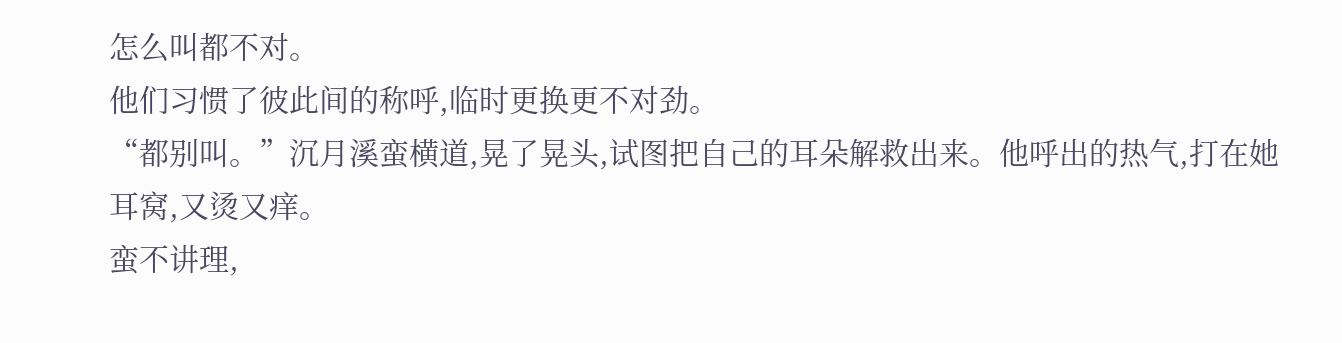怎么叫都不对。
他们习惯了彼此间的称呼,临时更换更不对劲。
“都别叫。”沉月溪蛮横道,晃了晃头,试图把自己的耳朵解救出来。他呼出的热气,打在她耳窝,又烫又痒。
蛮不讲理,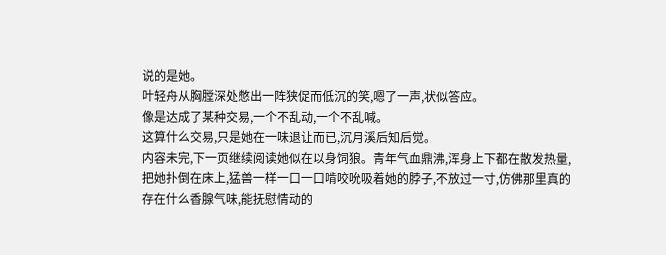说的是她。
叶轻舟从胸膛深处憋出一阵狭促而低沉的笑,嗯了一声,状似答应。
像是达成了某种交易,一个不乱动,一个不乱喊。
这算什么交易,只是她在一味退让而已,沉月溪后知后觉。
内容未完,下一页继续阅读她似在以身饲狼。青年气血鼎沸,浑身上下都在散发热量,把她扑倒在床上,猛兽一样一口一口啃咬吮吸着她的脖子,不放过一寸,仿佛那里真的存在什么香腺气味,能抚慰情动的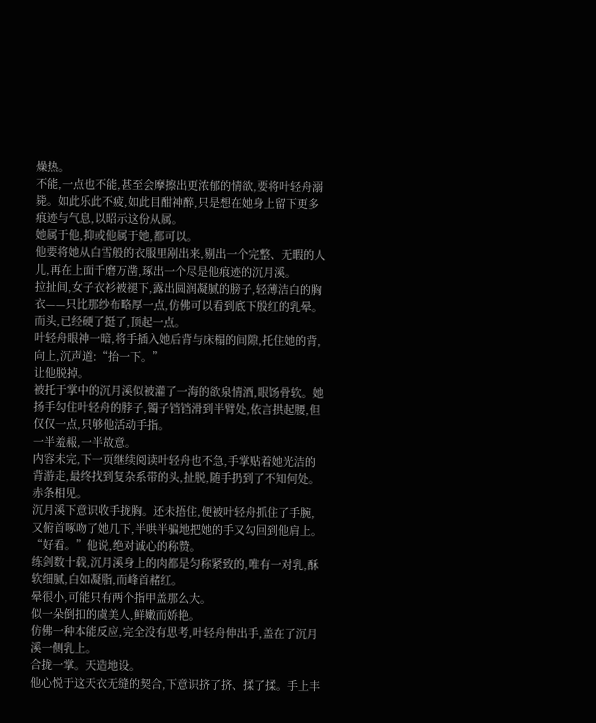燥热。
不能,一点也不能,甚至会摩擦出更浓郁的情欲,要将叶轻舟溺毙。如此乐此不疲,如此目酣神醉,只是想在她身上留下更多痕迹与气息,以昭示这份从属。
她属于他,抑或他属于她,都可以。
他要将她从白雪般的衣服里剐出来,剔出一个完整、无暇的人儿,再在上面千磨万凿,琢出一个尽是他痕迹的沉月溪。
拉扯间,女子衣衫被褪下,露出圆润凝腻的膀子,轻薄洁白的胸衣——只比那纱布略厚一点,仿佛可以看到底下殷红的乳晕。
而头,已经硬了挺了,顶起一点。
叶轻舟眼神一暗,将手插入她后背与床榻的间隙,托住她的背,向上,沉声道:“抬一下。”
让他脱掉。
被托于掌中的沉月溪似被灌了一海的欲泉情酒,眼饧骨软。她扬手勾住叶轻舟的脖子,镯子铛铛滑到半臂处,依言拱起腰,但仅仅一点,只够他活动手指。
一半羞赧,一半故意。
内容未完,下一页继续阅读叶轻舟也不急,手掌贴着她光洁的背游走,最终找到复杂系带的头,扯脱,随手扔到了不知何处。
赤条相见。
沉月溪下意识收手拢胸。还未捂住,便被叶轻舟抓住了手腕,又俯首啄吻了她几下,半哄半骗地把她的手又勾回到他肩上。
“好看。”他说,绝对诚心的称赞。
练剑数十载,沉月溪身上的肉都是匀称紧致的,唯有一对乳,酥软细腻,白如凝脂,而峰首赭红。
晕很小,可能只有两个指甲盖那么大。
似一朵倒扣的虞美人,鲜嫩而娇艳。
仿佛一种本能反应,完全没有思考,叶轻舟伸出手,盖在了沉月溪一侧乳上。
合拢一掌。天造地设。
他心悦于这天衣无缝的契合,下意识挤了挤、揉了揉。手上丰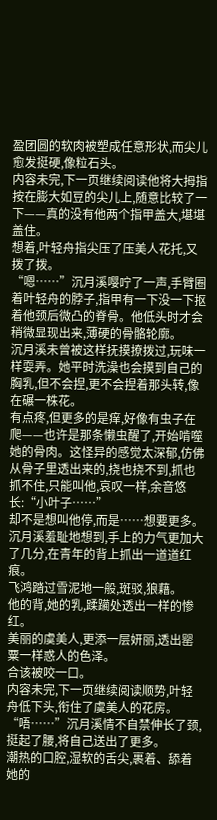盈团圆的软肉被塑成任意形状,而尖儿愈发挺硬,像粒石头。
内容未完,下一页继续阅读他将大拇指按在膨大如豆的尖儿上,随意比较了一下——真的没有他两个指甲盖大,堪堪盖住。
想着,叶轻舟指尖压了压美人花托,又拨了拨。
“嗯……”沉月溪嘤咛了一声,手臂圈着叶轻舟的脖子,指甲有一下没一下抠着他颈后微凸的脊骨。他低头时才会稍微显现出来,薄硬的骨骼轮廓。
沉月溪未曾被这样抚摸撩拨过,玩味一样耍弄。她平时洗澡也会摸到自己的胸乳,但不会捏,更不会捏着那头转,像在碾一株花。
有点疼,但更多的是痒,好像有虫子在爬——也许是那条懒虫醒了,开始啃噬她的骨肉。这怪异的感觉太深郁,仿佛从骨子里透出来的,挠也挠不到,抓也抓不住,只能叫他,哀叹一样,余音悠长:“小叶子……”
却不是想叫他停,而是……想要更多。沉月溪羞耻地想到,手上的力气更加大了几分,在青年的背上抓出一道道红痕。
飞鸿踏过雪泥地一般,斑驳,狼藉。
他的背,她的乳,蹂躏处透出一样的惨红。
美丽的虞美人,更添一层妍丽,透出罂粟一样惑人的色泽。
合该被咬一口。
内容未完,下一页继续阅读顺势,叶轻舟低下头,衔住了虞美人的花房。
“唔……”沉月溪情不自禁伸长了颈,挺起了腰,将自己送出了更多。
潮热的口腔,湿软的舌尖,裹着、舔着她的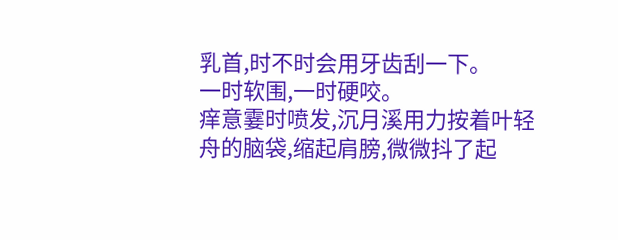乳首,时不时会用牙齿刮一下。
一时软围,一时硬咬。
痒意霎时喷发,沉月溪用力按着叶轻舟的脑袋,缩起肩膀,微微抖了起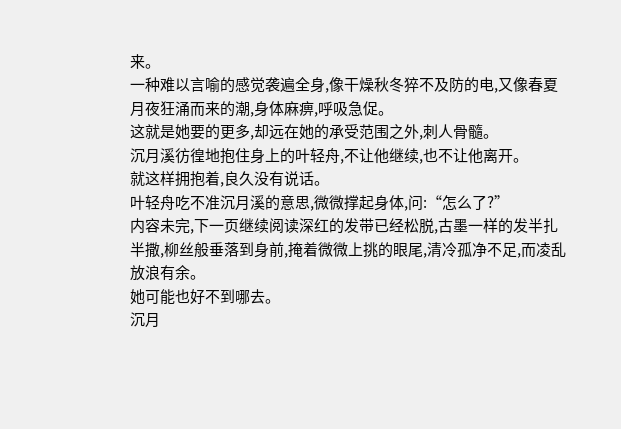来。
一种难以言喻的感觉袭遍全身,像干燥秋冬猝不及防的电,又像春夏月夜狂涌而来的潮,身体麻痹,呼吸急促。
这就是她要的更多,却远在她的承受范围之外,刺人骨髓。
沉月溪彷徨地抱住身上的叶轻舟,不让他继续,也不让他离开。
就这样拥抱着,良久没有说话。
叶轻舟吃不准沉月溪的意思,微微撑起身体,问:“怎么了?”
内容未完,下一页继续阅读深红的发带已经松脱,古墨一样的发半扎半撒,柳丝般垂落到身前,掩着微微上挑的眼尾,清冷孤净不足,而凌乱放浪有余。
她可能也好不到哪去。
沉月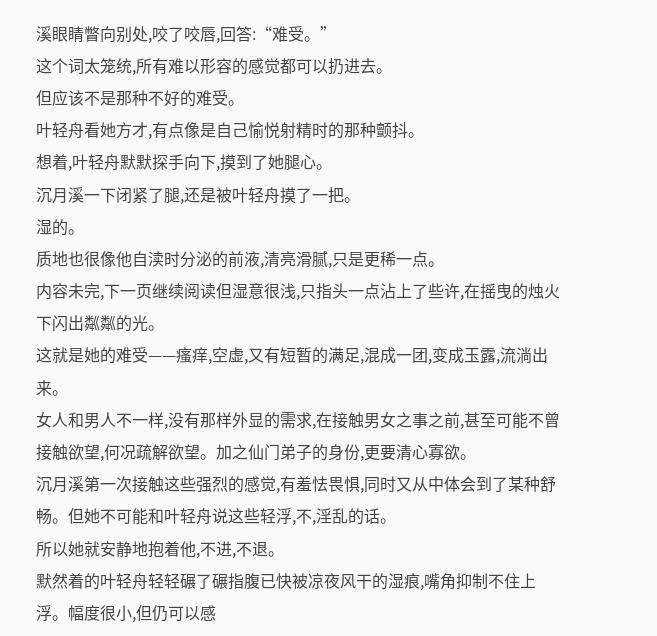溪眼睛瞥向别处,咬了咬唇,回答:“难受。”
这个词太笼统,所有难以形容的感觉都可以扔进去。
但应该不是那种不好的难受。
叶轻舟看她方才,有点像是自己愉悦射精时的那种颤抖。
想着,叶轻舟默默探手向下,摸到了她腿心。
沉月溪一下闭紧了腿,还是被叶轻舟摸了一把。
湿的。
质地也很像他自渎时分泌的前液,清亮滑腻,只是更稀一点。
内容未完,下一页继续阅读但湿意很浅,只指头一点沾上了些许,在摇曳的烛火下闪出粼粼的光。
这就是她的难受——瘙痒,空虚,又有短暂的满足,混成一团,变成玉露,流淌出来。
女人和男人不一样,没有那样外显的需求,在接触男女之事之前,甚至可能不曾接触欲望,何况疏解欲望。加之仙门弟子的身份,更要清心寡欲。
沉月溪第一次接触这些强烈的感觉,有羞怯畏惧,同时又从中体会到了某种舒畅。但她不可能和叶轻舟说这些轻浮,不,淫乱的话。
所以她就安静地抱着他,不进,不退。
默然着的叶轻舟轻轻碾了碾指腹已快被凉夜风干的湿痕,嘴角抑制不住上浮。幅度很小,但仍可以感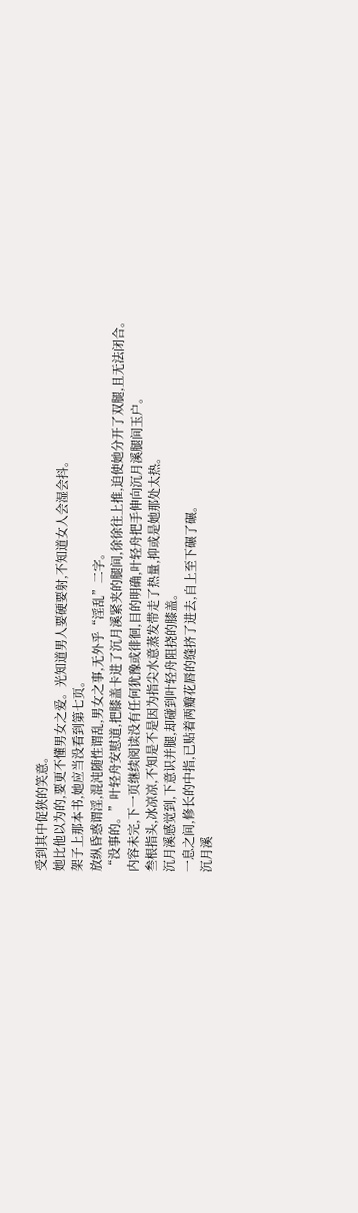受到其中促狭的笑意。
她比他以为的,要更不懂男女之爱。光知道男人要硬要射,不知道女人会湿会抖。
架子上那本书,她应当没看到第七页。
放纵昏惑谓淫,混沌随性谓乱,男女之事,无外乎“淫乱”二字。
“没事的。”叶轻舟安慰道,把膝盖卡进了沉月溪紧夹的腿间,徐徐往上推,迫使她分开了双腿,且无法闭合。
内容未完,下一页继续阅读没有任何犹豫或徘徊,目的明确,叶轻舟把手伸向沉月溪腿间玉户。
叁根指头,冰凉凉,不知是不是因为指尖水意蒸发带走了热量,抑或是她那处太热。
沉月溪感觉到,下意识并腿,却碰到叶轻舟阻挠的膝盖。
一息之间,修长的中指,已贴着两瓣花唇的缝挤了进去,自上至下碾了碾。
沉月溪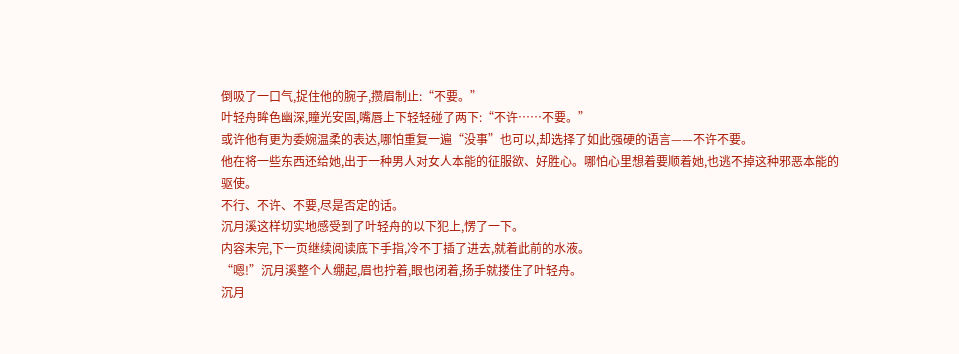倒吸了一口气,捉住他的腕子,攒眉制止:“不要。”
叶轻舟眸色幽深,瞳光安固,嘴唇上下轻轻碰了两下:“不许……不要。”
或许他有更为委婉温柔的表达,哪怕重复一遍“没事”也可以,却选择了如此强硬的语言——不许不要。
他在将一些东西还给她,出于一种男人对女人本能的征服欲、好胜心。哪怕心里想着要顺着她,也逃不掉这种邪恶本能的驱使。
不行、不许、不要,尽是否定的话。
沉月溪这样切实地感受到了叶轻舟的以下犯上,愣了一下。
内容未完,下一页继续阅读底下手指,冷不丁插了进去,就着此前的水液。
“嗯!”沉月溪整个人绷起,眉也拧着,眼也闭着,扬手就搂住了叶轻舟。
沉月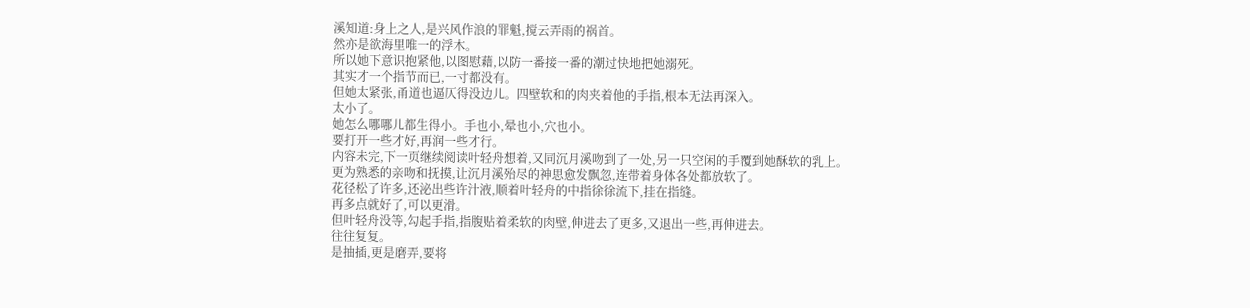溪知道:身上之人,是兴风作浪的罪魁,搅云弄雨的祸首。
然亦是欲海里唯一的浮木。
所以她下意识抱紧他,以图慰藉,以防一番接一番的潮过快地把她溺死。
其实才一个指节而已,一寸都没有。
但她太紧张,甬道也逼仄得没边儿。四壁软和的肉夹着他的手指,根本无法再深入。
太小了。
她怎么哪哪儿都生得小。手也小,晕也小,穴也小。
要打开一些才好,再润一些才行。
内容未完,下一页继续阅读叶轻舟想着,又同沉月溪吻到了一处,另一只空闲的手覆到她酥软的乳上。
更为熟悉的亲吻和抚摸,让沉月溪殆尽的神思愈发飘忽,连带着身体各处都放软了。
花径松了许多,还泌出些许汁液,顺着叶轻舟的中指徐徐流下,挂在指缝。
再多点就好了,可以更滑。
但叶轻舟没等,勾起手指,指腹贴着柔软的肉壁,伸进去了更多,又退出一些,再伸进去。
往往复复。
是抽插,更是磨弄,要将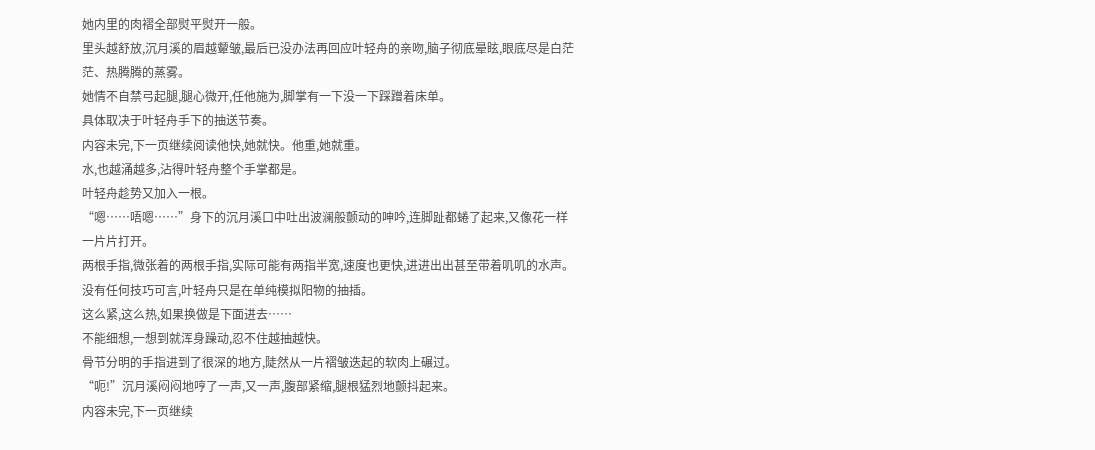她内里的肉褶全部熨平熨开一般。
里头越舒放,沉月溪的眉越颦皱,最后已没办法再回应叶轻舟的亲吻,脑子彻底晕眩,眼底尽是白茫茫、热腾腾的蒸雾。
她情不自禁弓起腿,腿心微开,任他施为,脚掌有一下没一下踩蹭着床单。
具体取决于叶轻舟手下的抽送节奏。
内容未完,下一页继续阅读他快,她就快。他重,她就重。
水,也越涌越多,沾得叶轻舟整个手掌都是。
叶轻舟趁势又加入一根。
“嗯……唔嗯……”身下的沉月溪口中吐出波澜般颤动的呻吟,连脚趾都蜷了起来,又像花一样一片片打开。
两根手指,微张着的两根手指,实际可能有两指半宽,速度也更快,进进出出甚至带着叽叽的水声。
没有任何技巧可言,叶轻舟只是在单纯模拟阳物的抽插。
这么紧,这么热,如果换做是下面进去……
不能细想,一想到就浑身躁动,忍不住越抽越快。
骨节分明的手指进到了很深的地方,陡然从一片褶皱迭起的软肉上碾过。
“呃!”沉月溪闷闷地哼了一声,又一声,腹部紧缩,腿根猛烈地颤抖起来。
内容未完,下一页继续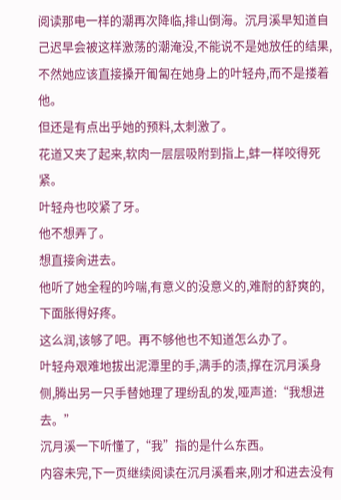阅读那电一样的潮再次降临,排山倒海。沉月溪早知道自己迟早会被这样激荡的潮淹没,不能说不是她放任的结果,不然她应该直接搡开匍匐在她身上的叶轻舟,而不是搂着他。
但还是有点出乎她的预料,太刺激了。
花道又夹了起来,软肉一层层吸附到指上,蚌一样咬得死紧。
叶轻舟也咬紧了牙。
他不想弄了。
想直接肏进去。
他听了她全程的吟喘,有意义的没意义的,难耐的舒爽的,下面胀得好疼。
这么润,该够了吧。再不够他也不知道怎么办了。
叶轻舟艰难地拔出泥潭里的手,满手的渍,撑在沉月溪身侧,腾出另一只手替她理了理纷乱的发,哑声道:“我想进去。”
沉月溪一下听懂了,“我”指的是什么东西。
内容未完,下一页继续阅读在沉月溪看来,刚才和进去没有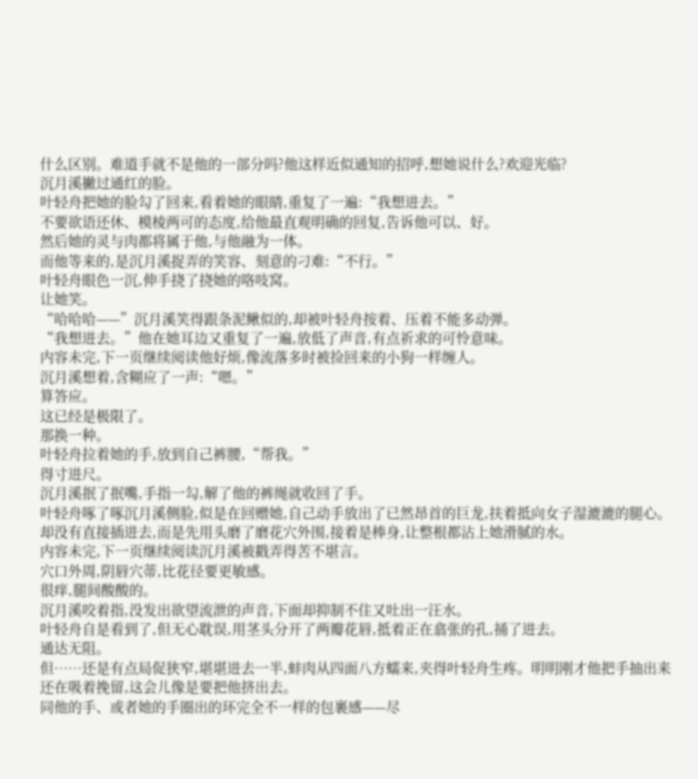什么区别。难道手就不是他的一部分吗?他这样近似通知的招呼,想她说什么?欢迎光临?
沉月溪撇过通红的脸。
叶轻舟把她的脸勾了回来,看着她的眼睛,重复了一遍:“我想进去。”
不要欲语还休、模棱两可的态度,给他最直观明确的回复,告诉他可以、好。
然后她的灵与肉都将属于他,与他融为一体。
而他等来的,是沉月溪捉弄的笑容、刻意的刁难:“不行。”
叶轻舟眼色一沉,伸手挠了挠她的咯吱窝。
让她笑。
“哈哈哈——”沉月溪笑得跟条泥鳅似的,却被叶轻舟按着、压着不能多动弹。
“我想进去。”他在她耳边又重复了一遍,放低了声音,有点祈求的可怜意味。
内容未完,下一页继续阅读他好烦,像流落多时被捡回来的小狗一样缠人。
沉月溪想着,含糊应了一声:“嗯。”
算答应。
这已经是极限了。
那换一种。
叶轻舟拉着她的手,放到自己裤腰,“帮我。”
得寸进尺。
沉月溪抿了抿嘴,手指一勾,解了他的裤绳就收回了手。
叶轻舟啄了啄沉月溪侧脸,似是在回赠她,自己动手放出了已然昂首的巨龙,扶着抵向女子湿漉漉的腿心。
却没有直接插进去,而是先用头磨了磨花穴外围,接着是棒身,让整根都沾上她滑腻的水。
内容未完,下一页继续阅读沉月溪被戳弄得苦不堪言。
穴口外周,阴唇穴蒂,比花径要更敏感。
很痒,腿间酸酸的。
沉月溪咬着指,没发出欲望流泄的声音,下面却抑制不住又吐出一汪水。
叶轻舟自是看到了,但无心耽误,用茎头分开了两瓣花唇,抵着正在翕张的孔,捅了进去。
通达无阻。
但……还是有点局促狭窄,堪堪进去一半,蚌肉从四面八方蠕来,夹得叶轻舟生疼。明明刚才他把手抽出来还在吸着挽留,这会儿像是要把他挤出去。
同他的手、或者她的手圈出的环完全不一样的包裹感——尽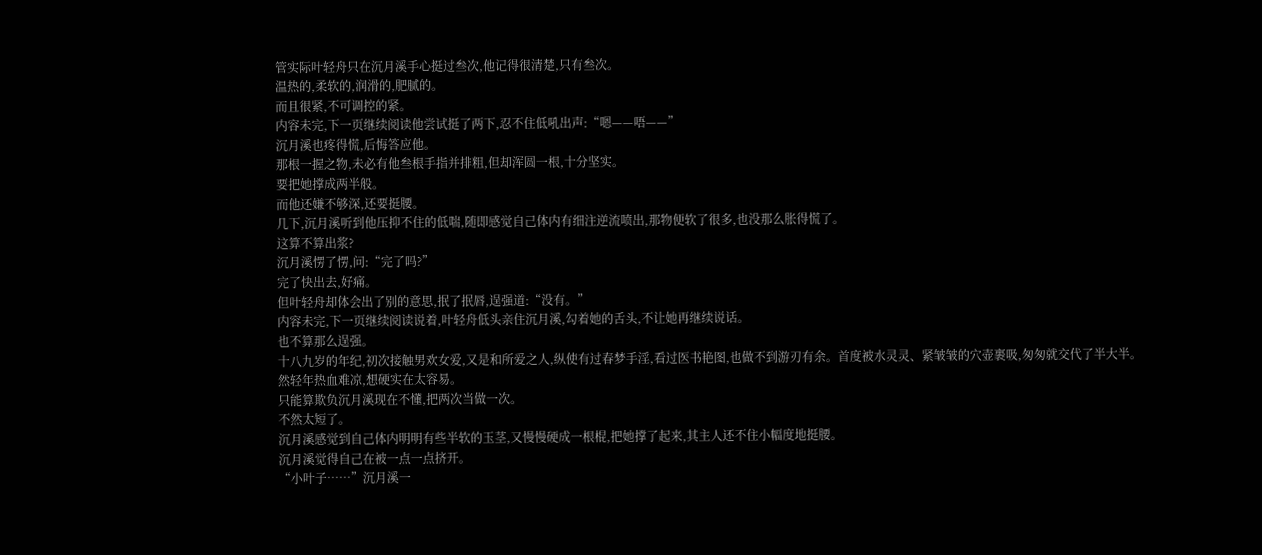管实际叶轻舟只在沉月溪手心挺过叁次,他记得很清楚,只有叁次。
温热的,柔软的,润滑的,肥腻的。
而且很紧,不可调控的紧。
内容未完,下一页继续阅读他尝试挺了两下,忍不住低吼出声:“嗯——唔——”
沉月溪也疼得慌,后悔答应他。
那根一握之物,未必有他叁根手指并排粗,但却浑圆一根,十分坚实。
要把她撑成两半般。
而他还嫌不够深,还要挺腰。
几下,沉月溪听到他压抑不住的低喘,随即感觉自己体内有细注逆流喷出,那物便软了很多,也没那么胀得慌了。
这算不算出浆?
沉月溪愣了愣,问:“完了吗?”
完了快出去,好痛。
但叶轻舟却体会出了别的意思,抿了抿唇,逞强道:“没有。”
内容未完,下一页继续阅读说着,叶轻舟低头亲住沉月溪,勾着她的舌头,不让她再继续说话。
也不算那么逞强。
十八九岁的年纪,初次接触男欢女爱,又是和所爱之人,纵使有过春梦手淫,看过医书艳图,也做不到游刃有余。首度被水灵灵、紧皱皱的穴壶裹吸,匆匆就交代了半大半。
然轻年热血难凉,想硬实在太容易。
只能算欺负沉月溪现在不懂,把两次当做一次。
不然太短了。
沉月溪感觉到自己体内明明有些半软的玉茎,又慢慢硬成一根棍,把她撑了起来,其主人还不住小幅度地挺腰。
沉月溪觉得自己在被一点一点挤开。
“小叶子……”沉月溪一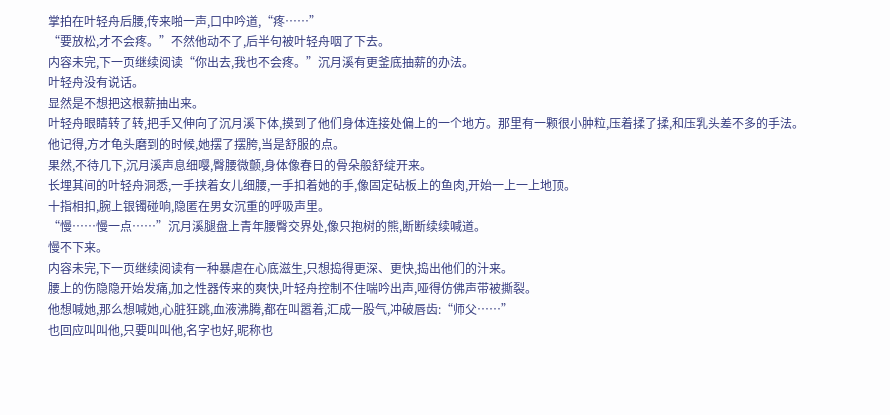掌拍在叶轻舟后腰,传来啪一声,口中吟道,“疼……”
“要放松,才不会疼。”不然他动不了,后半句被叶轻舟咽了下去。
内容未完,下一页继续阅读“你出去,我也不会疼。”沉月溪有更釜底抽薪的办法。
叶轻舟没有说话。
显然是不想把这根薪抽出来。
叶轻舟眼睛转了转,把手又伸向了沉月溪下体,摸到了他们身体连接处偏上的一个地方。那里有一颗很小肿粒,压着揉了揉,和压乳头差不多的手法。
他记得,方才龟头磨到的时候,她摆了摆胯,当是舒服的点。
果然,不待几下,沉月溪声息细嘤,臀腰微颤,身体像春日的骨朵般舒绽开来。
长埋其间的叶轻舟洞悉,一手挟着女儿细腰,一手扣着她的手,像固定砧板上的鱼肉,开始一上一上地顶。
十指相扣,腕上银镯碰响,隐匿在男女沉重的呼吸声里。
“慢……慢一点……”沉月溪腿盘上青年腰臀交界处,像只抱树的熊,断断续续喊道。
慢不下来。
内容未完,下一页继续阅读有一种暴虐在心底滋生,只想捣得更深、更快,捣出他们的汁来。
腰上的伤隐隐开始发痛,加之性器传来的爽快,叶轻舟控制不住喘吟出声,哑得仿佛声带被撕裂。
他想喊她,那么想喊她,心脏狂跳,血液沸腾,都在叫嚣着,汇成一股气,冲破唇齿:“师父……”
也回应叫叫他,只要叫叫他,名字也好,昵称也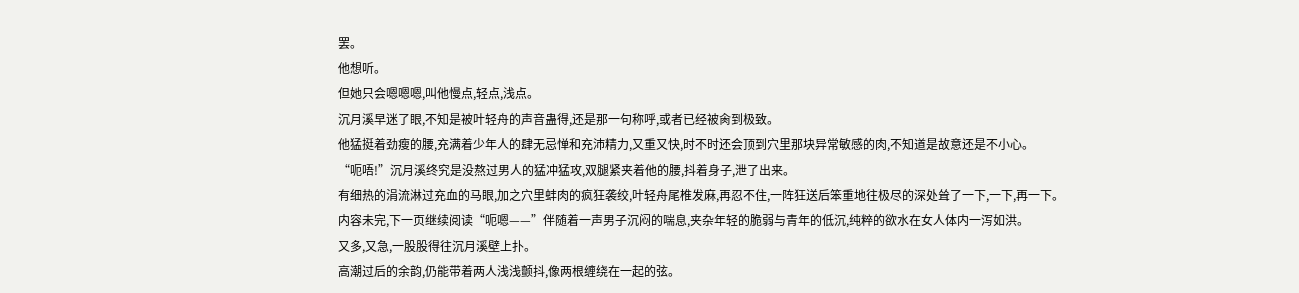罢。
他想听。
但她只会嗯嗯嗯,叫他慢点,轻点,浅点。
沉月溪早迷了眼,不知是被叶轻舟的声音蛊得,还是那一句称呼,或者已经被肏到极致。
他猛挺着劲瘦的腰,充满着少年人的肆无忌惮和充沛精力,又重又快,时不时还会顶到穴里那块异常敏感的肉,不知道是故意还是不小心。
“呃唔!”沉月溪终究是没熬过男人的猛冲猛攻,双腿紧夹着他的腰,抖着身子,泄了出来。
有细热的涓流淋过充血的马眼,加之穴里蚌肉的疯狂袭绞,叶轻舟尾椎发麻,再忍不住,一阵狂送后笨重地往极尽的深处耸了一下,一下,再一下。
内容未完,下一页继续阅读“呃嗯——”伴随着一声男子沉闷的喘息,夹杂年轻的脆弱与青年的低沉,纯粹的欲水在女人体内一泻如洪。
又多,又急,一股股得往沉月溪壁上扑。
高潮过后的余韵,仍能带着两人浅浅颤抖,像两根缠绕在一起的弦。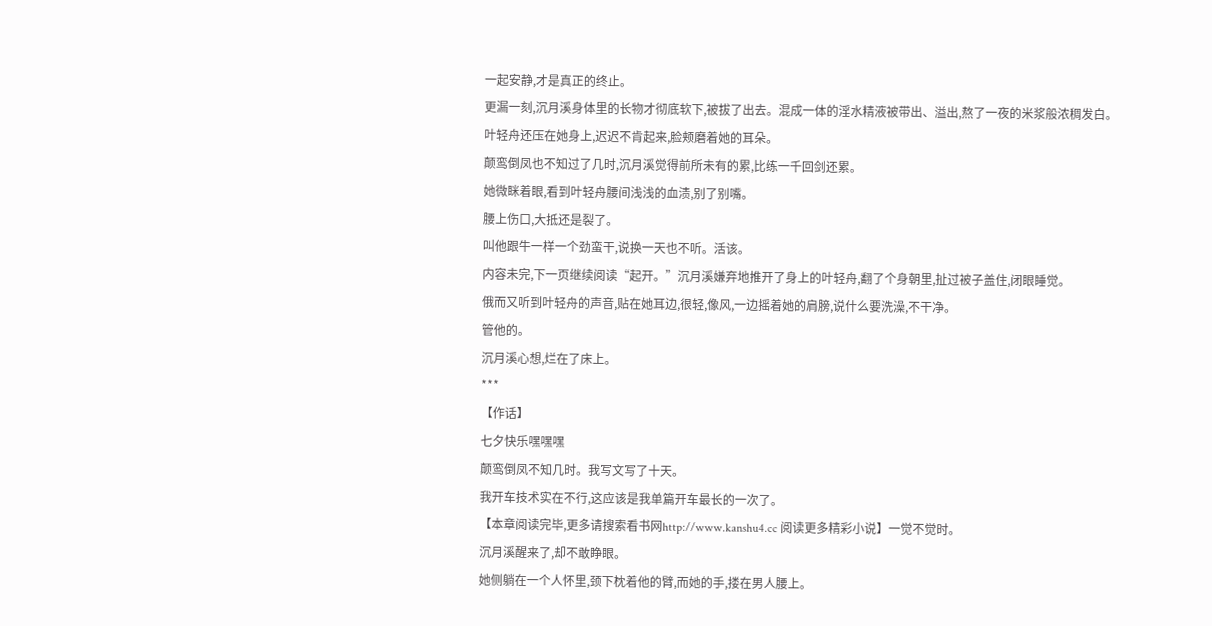一起安静,才是真正的终止。
更漏一刻,沉月溪身体里的长物才彻底软下,被拔了出去。混成一体的淫水精液被带出、溢出,熬了一夜的米浆般浓稠发白。
叶轻舟还压在她身上,迟迟不肯起来,脸颊磨着她的耳朵。
颠鸾倒凤也不知过了几时,沉月溪觉得前所未有的累,比练一千回剑还累。
她微眯着眼,看到叶轻舟腰间浅浅的血渍,别了别嘴。
腰上伤口,大抵还是裂了。
叫他跟牛一样一个劲蛮干,说换一天也不听。活该。
内容未完,下一页继续阅读“起开。”沉月溪嫌弃地推开了身上的叶轻舟,翻了个身朝里,扯过被子盖住,闭眼睡觉。
俄而又听到叶轻舟的声音,贴在她耳边,很轻,像风,一边摇着她的肩膀,说什么要洗澡,不干净。
管他的。
沉月溪心想,烂在了床上。
***
【作话】
七夕快乐嘿嘿嘿
颠鸾倒凤不知几时。我写文写了十天。
我开车技术实在不行,这应该是我单篇开车最长的一次了。
【本章阅读完毕,更多请搜索看书网http://www.kanshu4.cc 阅读更多精彩小说】一觉不觉时。
沉月溪醒来了,却不敢睁眼。
她侧躺在一个人怀里,颈下枕着他的臂,而她的手,搂在男人腰上。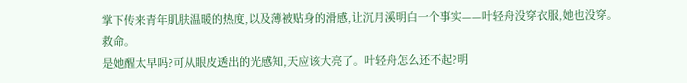掌下传来青年肌肤温暖的热度,以及薄被贴身的滑感,让沉月溪明白一个事实——叶轻舟没穿衣服,她也没穿。
救命。
是她醒太早吗?可从眼皮透出的光感知,天应该大亮了。叶轻舟怎么还不起?明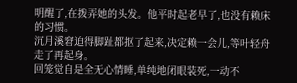明醒了,在拨弄她的头发。他平时起老早了,也没有赖床的习惯。
沉月溪窘迫得脚趾都抠了起来,决定赖一会儿,等叶轻舟走了再起身。
回笼觉自是全无心情睡,单纯地闭眼装死,一动不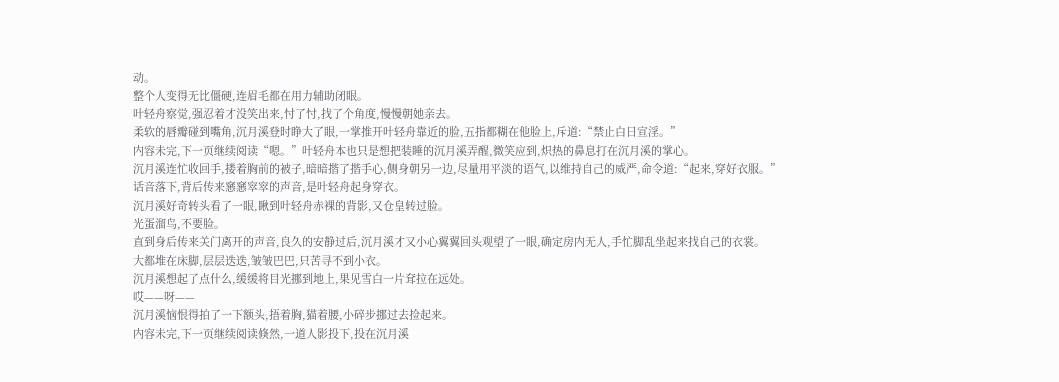动。
整个人变得无比僵硬,连眉毛都在用力辅助闭眼。
叶轻舟察觉,强忍着才没笑出来,忖了忖,找了个角度,慢慢朝她亲去。
柔软的唇瓣碰到嘴角,沉月溪登时睁大了眼,一掌推开叶轻舟靠近的脸,五指都糊在他脸上,斥道:“禁止白日宣淫。”
内容未完,下一页继续阅读“嗯。”叶轻舟本也只是想把装睡的沉月溪弄醒,微笑应到,炽热的鼻息打在沉月溪的掌心。
沉月溪连忙收回手,搂着胸前的被子,暗暗揩了揩手心,侧身朝另一边,尽量用平淡的语气,以维持自己的威严,命令道:“起来,穿好衣服。”
话音落下,背后传来窸窸窣窣的声音,是叶轻舟起身穿衣。
沉月溪好奇转头看了一眼,瞅到叶轻舟赤裸的背影,又仓皇转过脸。
光蛋溜鸟,不要脸。
直到身后传来关门离开的声音,良久的安静过后,沉月溪才又小心翼翼回头观望了一眼,确定房内无人,手忙脚乱坐起来找自己的衣裳。
大都堆在床脚,层层迭迭,皱皱巴巴,只苦寻不到小衣。
沉月溪想起了点什么,缓缓将目光挪到地上,果见雪白一片耷拉在远处。
哎——呀——
沉月溪恼恨得拍了一下额头,捂着胸,猫着腰,小碎步挪过去捡起来。
内容未完,下一页继续阅读倏然,一道人影投下,投在沉月溪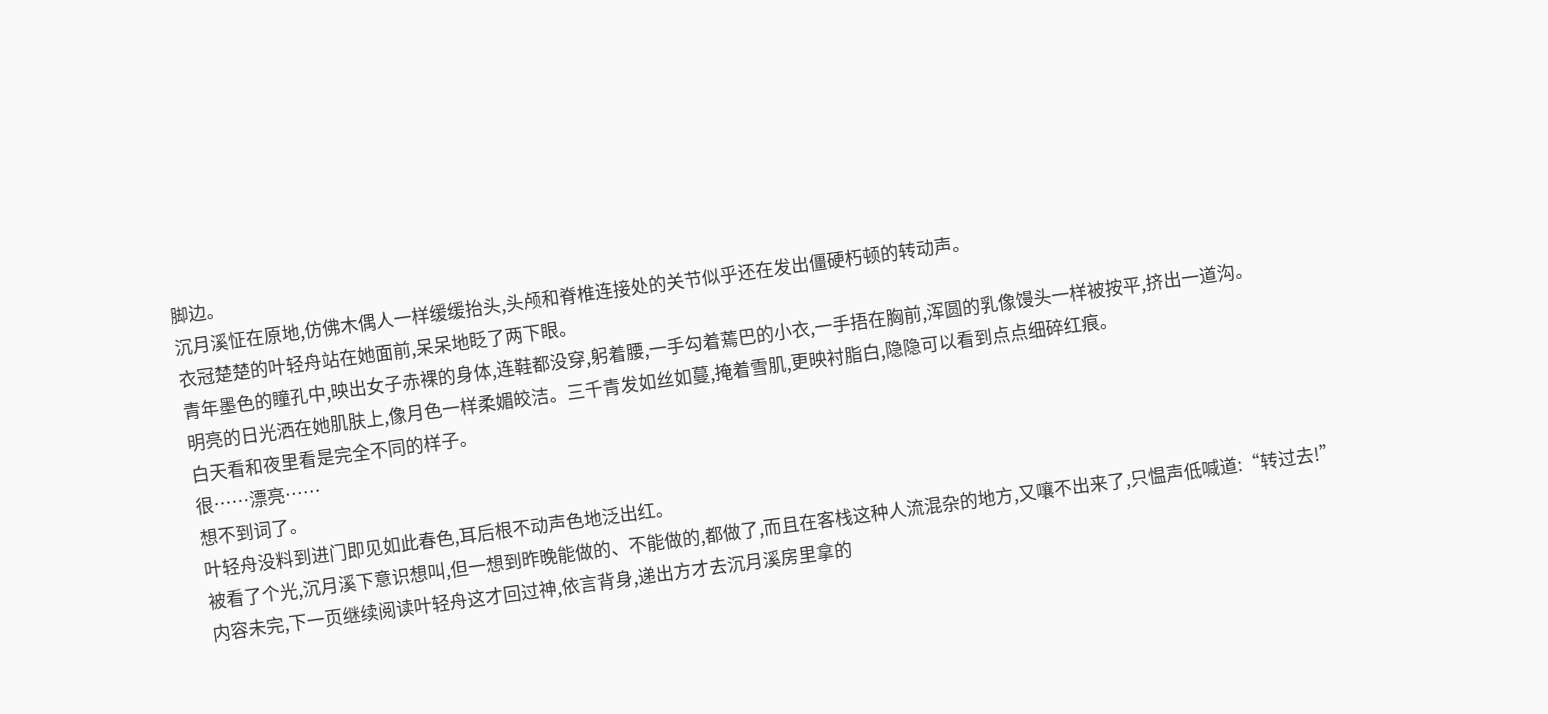脚边。
沉月溪怔在原地,仿佛木偶人一样缓缓抬头,头颅和脊椎连接处的关节似乎还在发出僵硬朽顿的转动声。
衣冠楚楚的叶轻舟站在她面前,呆呆地眨了两下眼。
青年墨色的瞳孔中,映出女子赤裸的身体,连鞋都没穿,躬着腰,一手勾着蔫巴的小衣,一手捂在胸前,浑圆的乳像馒头一样被按平,挤出一道沟。
明亮的日光洒在她肌肤上,像月色一样柔媚皎洁。三千青发如丝如蔓,掩着雪肌,更映衬脂白,隐隐可以看到点点细碎红痕。
白天看和夜里看是完全不同的样子。
很……漂亮……
想不到词了。
叶轻舟没料到进门即见如此春色,耳后根不动声色地泛出红。
被看了个光,沉月溪下意识想叫,但一想到昨晚能做的、不能做的,都做了,而且在客栈这种人流混杂的地方,又嚷不出来了,只愠声低喊道:“转过去!”
内容未完,下一页继续阅读叶轻舟这才回过神,依言背身,递出方才去沉月溪房里拿的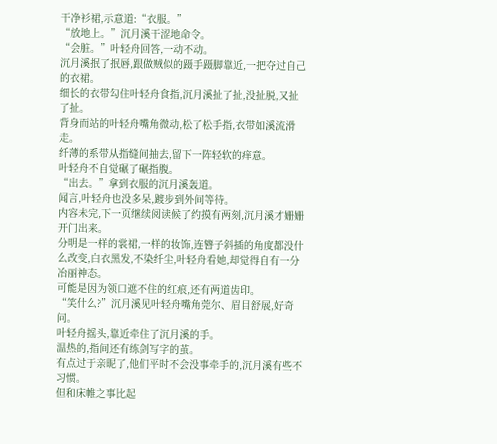干净衫裙,示意道:“衣服。”
“放地上。”沉月溪干涩地命令。
“会脏。”叶轻舟回答,一动不动。
沉月溪抿了抿唇,跟做贼似的蹑手蹑脚靠近,一把夺过自己的衣裙。
细长的衣带勾住叶轻舟食指,沉月溪扯了扯,没扯脱,又扯了扯。
背身而站的叶轻舟嘴角微动,松了松手指,衣带如溪流滑走。
纤薄的系带从指缝间抽去,留下一阵轻软的痒意。
叶轻舟不自觉碾了碾指腹。
“出去。”拿到衣服的沉月溪轰道。
闻言,叶轻舟也没多呆,踱步到外间等待。
内容未完,下一页继续阅读候了约摸有两刻,沉月溪才姗姗开门出来。
分明是一样的裳裙,一样的妆饰,连簪子斜插的角度都没什么改变,白衣黑发,不染纤尘,叶轻舟看她,却觉得自有一分冶丽神态。
可能是因为领口遮不住的红痕,还有两道齿印。
“笑什么?”沉月溪见叶轻舟嘴角莞尔、眉目舒展,好奇问。
叶轻舟摇头,靠近牵住了沉月溪的手。
温热的,指间还有练剑写字的茧。
有点过于亲昵了,他们平时不会没事牵手的,沉月溪有些不习惯。
但和床帷之事比起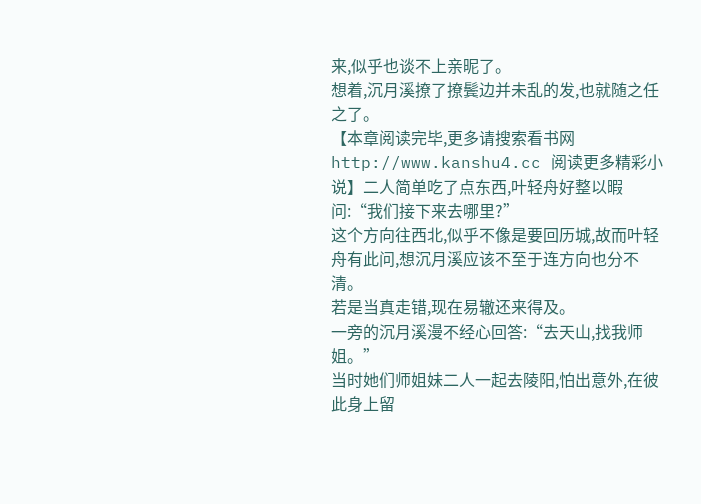来,似乎也谈不上亲昵了。
想着,沉月溪撩了撩鬓边并未乱的发,也就随之任之了。
【本章阅读完毕,更多请搜索看书网http://www.kanshu4.cc 阅读更多精彩小说】二人简单吃了点东西,叶轻舟好整以暇问:“我们接下来去哪里?”
这个方向往西北,似乎不像是要回历城,故而叶轻舟有此问,想沉月溪应该不至于连方向也分不清。
若是当真走错,现在易辙还来得及。
一旁的沉月溪漫不经心回答:“去天山,找我师姐。”
当时她们师姐妹二人一起去陵阳,怕出意外,在彼此身上留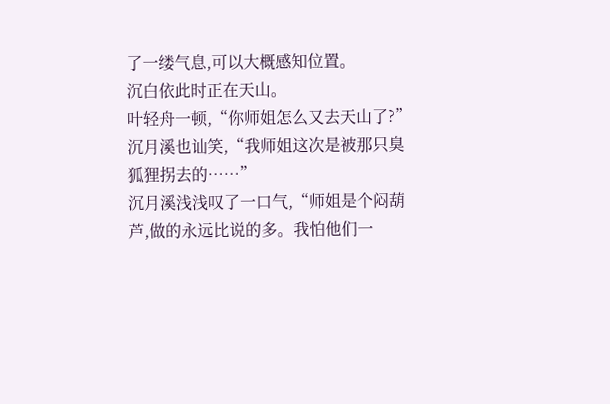了一缕气息,可以大概感知位置。
沉白依此时正在天山。
叶轻舟一顿,“你师姐怎么又去天山了?”
沉月溪也讪笑,“我师姐这次是被那只臭狐狸拐去的……”
沉月溪浅浅叹了一口气,“师姐是个闷葫芦,做的永远比说的多。我怕他们一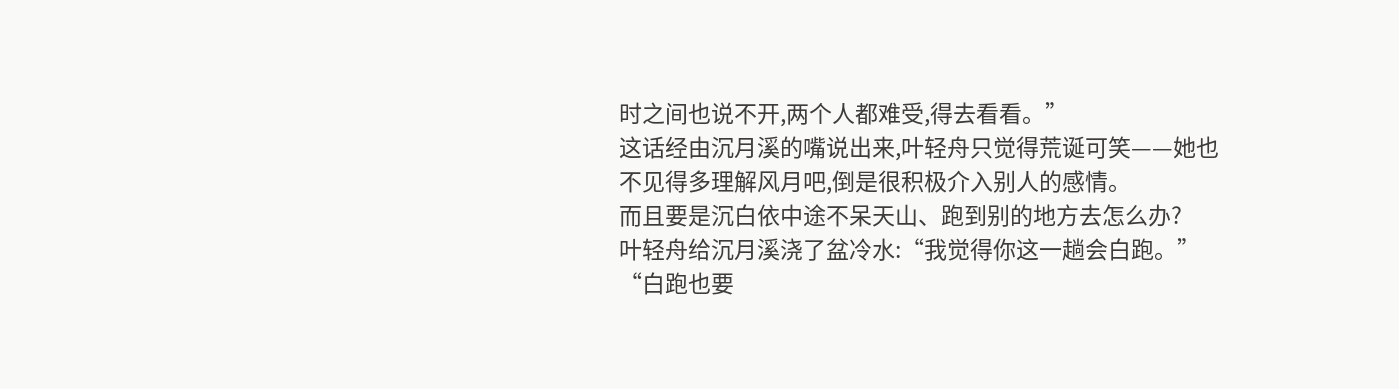时之间也说不开,两个人都难受,得去看看。”
这话经由沉月溪的嘴说出来,叶轻舟只觉得荒诞可笑——她也不见得多理解风月吧,倒是很积极介入别人的感情。
而且要是沉白依中途不呆天山、跑到别的地方去怎么办?
叶轻舟给沉月溪浇了盆冷水:“我觉得你这一趟会白跑。”
“白跑也要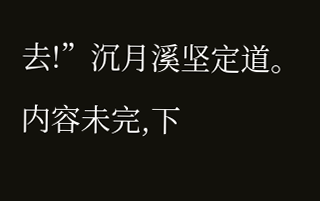去!”沉月溪坚定道。
内容未完,下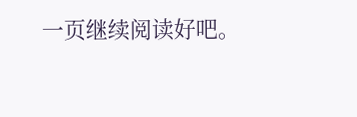一页继续阅读好吧。